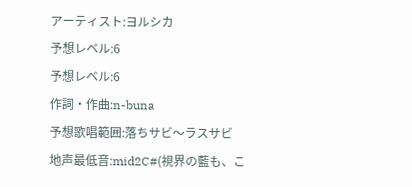アーティスト:ヨルシカ
予想レベル:6
予想レベル:6
作詞・作曲:n-buna
予想歌唱範囲:落ちサビ〜ラスサビ
地声最低音:mid2C#(視界の藍も、こ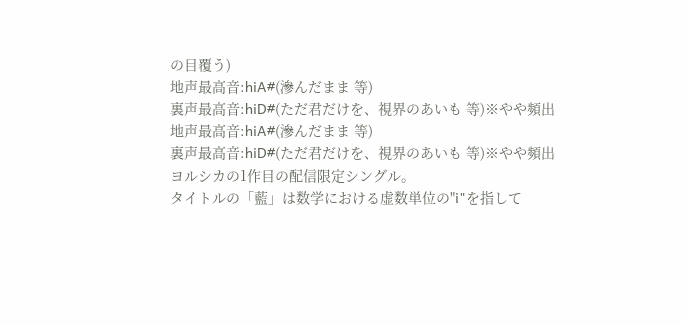の目覆う)
地声最高音:hiA#(滲んだまま 等)
裏声最高音:hiD#(ただ君だけを、視界のあいも 等)※やや頻出
地声最高音:hiA#(滲んだまま 等)
裏声最高音:hiD#(ただ君だけを、視界のあいも 等)※やや頻出
ヨルシカの1作目の配信限定シングル。
タイトルの「藍」は数学における虚数単位の"i"を指して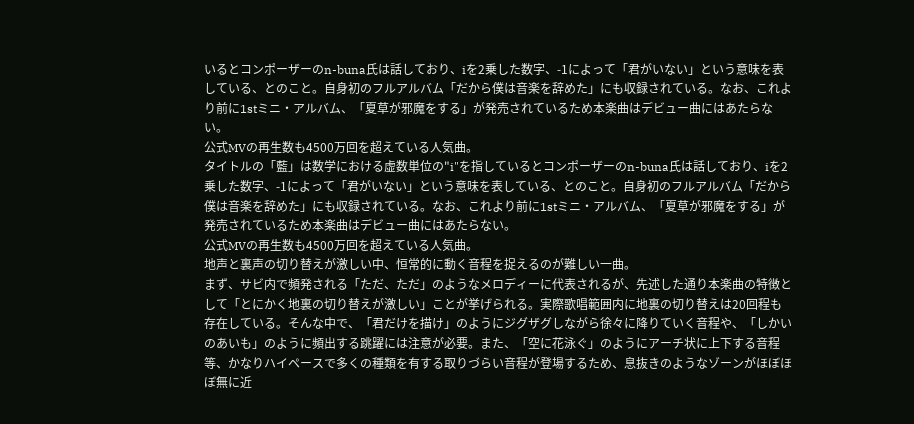いるとコンポーザーのn-buna氏は話しており、iを2乗した数字、-1によって「君がいない」という意味を表している、とのこと。自身初のフルアルバム「だから僕は音楽を辞めた」にも収録されている。なお、これより前に1stミニ・アルバム、「夏草が邪魔をする」が発売されているため本楽曲はデビュー曲にはあたらない。
公式MVの再生数も4500万回を超えている人気曲。
タイトルの「藍」は数学における虚数単位の"i"を指しているとコンポーザーのn-buna氏は話しており、iを2乗した数字、-1によって「君がいない」という意味を表している、とのこと。自身初のフルアルバム「だから僕は音楽を辞めた」にも収録されている。なお、これより前に1stミニ・アルバム、「夏草が邪魔をする」が発売されているため本楽曲はデビュー曲にはあたらない。
公式MVの再生数も4500万回を超えている人気曲。
地声と裏声の切り替えが激しい中、恒常的に動く音程を捉えるのが難しい一曲。
まず、サビ内で頻発される「ただ、ただ」のようなメロディーに代表されるが、先述した通り本楽曲の特徴として「とにかく地裏の切り替えが激しい」ことが挙げられる。実際歌唱範囲内に地裏の切り替えは20回程も存在している。そんな中で、「君だけを描け」のようにジグザグしながら徐々に降りていく音程や、「しかい のあいも」のように頻出する跳躍には注意が必要。また、「空に花泳ぐ」のようにアーチ状に上下する音程等、かなりハイペースで多くの種類を有する取りづらい音程が登場するため、息抜きのようなゾーンがほぼほぼ無に近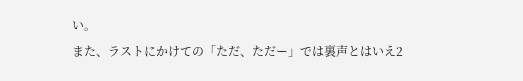い。
また、ラストにかけての「ただ、ただー」では裏声とはいえ2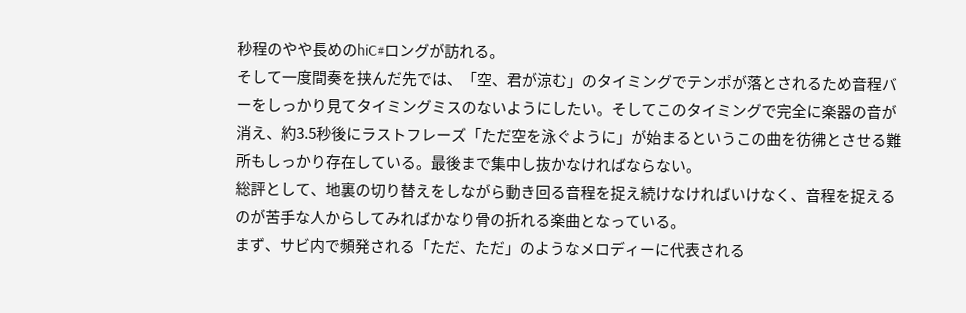秒程のやや長めのhiC#ロングが訪れる。
そして一度間奏を挟んだ先では、「空、君が涼む」のタイミングでテンポが落とされるため音程バーをしっかり見てタイミングミスのないようにしたい。そしてこのタイミングで完全に楽器の音が消え、約3.5秒後にラストフレーズ「ただ空を泳ぐように」が始まるというこの曲を彷彿とさせる難所もしっかり存在している。最後まで集中し抜かなければならない。
総評として、地裏の切り替えをしながら動き回る音程を捉え続けなければいけなく、音程を捉えるのが苦手な人からしてみればかなり骨の折れる楽曲となっている。
まず、サビ内で頻発される「ただ、ただ」のようなメロディーに代表される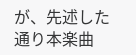が、先述した通り本楽曲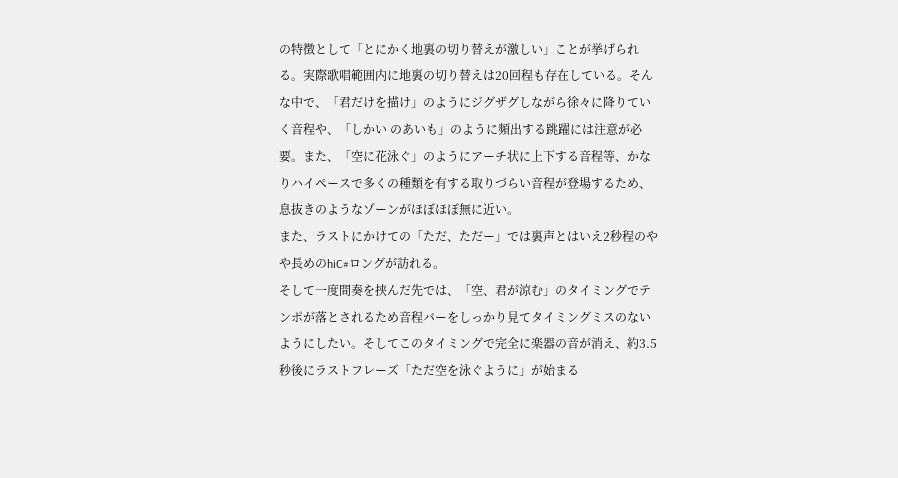の特徴として「とにかく地裏の切り替えが激しい」ことが挙げられる。実際歌唱範囲内に地裏の切り替えは20回程も存在している。そんな中で、「君だけを描け」のようにジグザグしながら徐々に降りていく音程や、「しかい のあいも」のように頻出する跳躍には注意が必要。また、「空に花泳ぐ」のようにアーチ状に上下する音程等、かなりハイペースで多くの種類を有する取りづらい音程が登場するため、息抜きのようなゾーンがほぼほぼ無に近い。
また、ラストにかけての「ただ、ただー」では裏声とはいえ2秒程のやや長めのhiC#ロングが訪れる。
そして一度間奏を挟んだ先では、「空、君が涼む」のタイミングでテンポが落とされるため音程バーをしっかり見てタイミングミスのないようにしたい。そしてこのタイミングで完全に楽器の音が消え、約3.5秒後にラストフレーズ「ただ空を泳ぐように」が始まる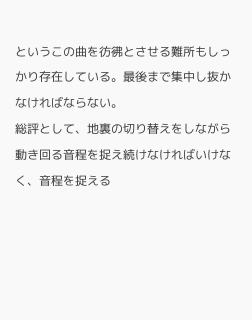というこの曲を彷彿とさせる難所もしっかり存在している。最後まで集中し抜かなければならない。
総評として、地裏の切り替えをしながら動き回る音程を捉え続けなければいけなく、音程を捉える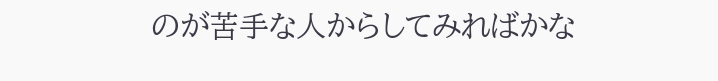のが苦手な人からしてみればかな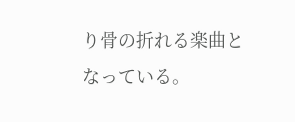り骨の折れる楽曲となっている。